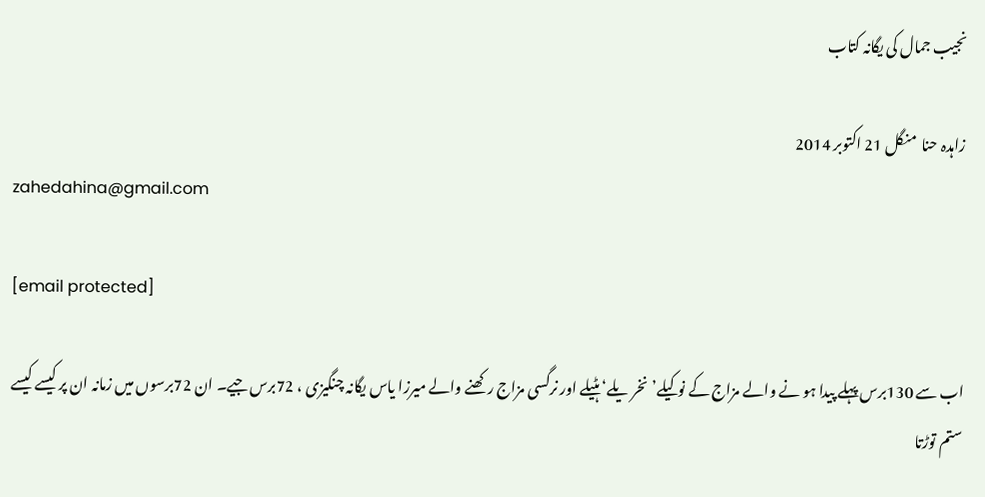نجیب جمال کی یگانہ کتاب

زاہدہ حنا  منگل 21 اکتوبر 2014
zahedahina@gmail.com

[email protected]

اب سے 130برس پہلے پیدا ہو نے والے مزاج کے نوکیلے’ نخر یلے‘ ہٹیلے اور نرگسی مزاج رکھنے والے میرزا یاس یگانہ چنگیزی ، 72برس جیے۔ ان 72برسوں میں زمانہ ان پر کیسے کیسے ستم توڑتا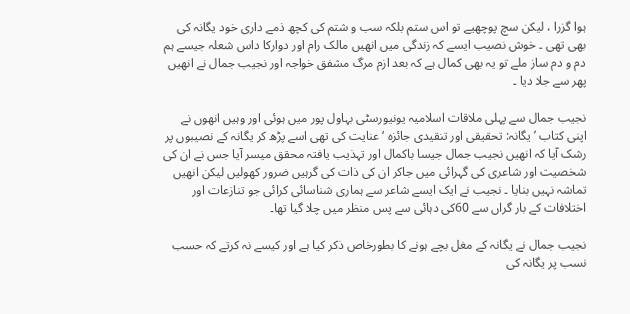ہوا گزرا ، لیکن سچ پوچھیے تو اس ستم بلکہ سب و شتم کی کچھ ذمے داری خود یگانہ کی بھی تھی ۔ خوش نصیب ایسے کہ زندگی میں انھیں مالک رام اور دوارکا داس شعلہ جیسے ہم دم و دم ساز ملے تو یہ بھی کمال ہے کہ بعد ازم مرگ مشفق خواجہ اور نجیب جمال نے انھیں پھر سے جلا دیا ۔

نجیب جمال سے پہلی ملاقات اسلامیہ یونیورسٹی بہاول پور میں ہوئی اور وہیں انھوں نے اپنی کتاب ’یگانہ: تحقیقی اور تنقیدی جائزہ ‘ عنایت کی تھی اسے پڑھ کر یگانہ کے نصیبوں پر رشک آیا کہ انھیں نجیب جمال جیسا باکمال اور تہذیب یافتہ محقق میسر آیا جس نے ان کی شخصیت اور شاعری کی گہرائی میں جاکر ان کی ذات کی گرہیں ضرور کھولیں لیکن انھیں تماشہ نہیں بنایا ۔ نجیب نے ایک ایسے شاعر سے ہماری شناسائی کرائی جو تنازعات اور اختلافات کے بار گراں سے 60کی دہائی سے پس منظر میں چلا گیا تھا۔

نجیب جمال نے یگانہ کے مغل بچے ہونے کا بطورخاص ذکر کیا ہے اور کیسے نہ کرتے کہ حسب نسب پر یگانہ کی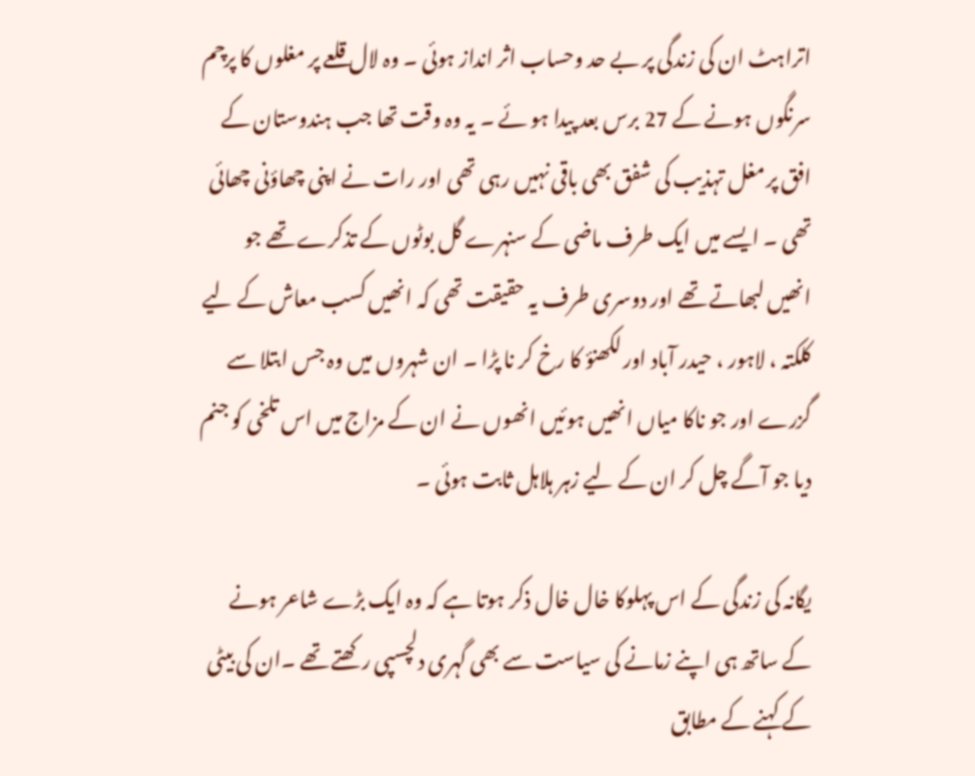اتراہٹ ان کی زندگی پر بے حد وحساب اثر انداز ہوئی ۔ وہ لال قلعے پر مغلوں کا پرچم سرنگوں ہونے کے 27 برس بعد پیدا ہو ئے ۔ یہ وہ وقت تھا جب ہندوستان کے افق پر مغل تہذیب کی شفق بھی باقی نہیں رہی تھی اور رات نے اپنی چھاؤنی چھائی تھی ۔ ایسے میں ایک طرف ماضی کے سنہرے گل بوٹوں کے تذکرے تھے جو انھیں لبھاتے تھے اور دوسری طرف یہ حقیقت تھی کہ انھیں کسب معاش کے لیے کلکتہ ، لاہور ، حیدر آباد اور لکھنؤ کا رخ کر نا پڑا ۔ ان شہروں میں وہ جس ابتلا سے گزرے اور جو ناکا میاں انھیں ہوئیں انھوں نے ان کے مزاج میں اس تلخی کو جنم دیا جو آگے چل کر ان کے لیے زہر ہلاہل ثابت ہوئی ۔

یگانہ کی زندگی کے اس پہلوکا خال خال ذکر ہوتا ہے کہ وہ ایک بڑے شاعر ہونے کے ساتھ ہی اپنے زمانے کی سیاست سے بھی گہری دلچسپی رکھتے تھے ۔ان کی بیٹی کے کہنے کے مطابق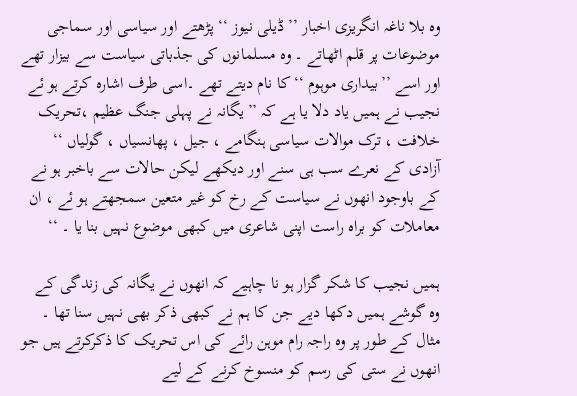وہ بلا ناغہ انگریزی اخبار ’’ڈیلی نیوز ‘‘ پڑھتے اور سیاسی اور سماجی موضوعات پر قلم اٹھاتے ۔ وہ مسلمانوں کی جذباتی سیاست سے بیزار تھے اور اسے ’’بیداری موہوم ‘‘کا نام دیتے تھے ۔اسی طرف اشارہ کرتے ہو ئے نجیب نے ہمیں یاد دلا یا ہے کہ ’’یگانہ نے پہلی جنگ عظیم ،تحریک خلافت ، ترک موالات سیاسی ہنگامے ، جیل ، پھانسیاں ، گولیاں ‘‘ آزادی کے نعرے سب ہی سنے اور دیکھے لیکن حالات سے باخبر ہو نے کے باوجود انھوں نے سیاست کے رخ کو غیر متعین سمجھتے ہو ئے ، ان معاملات کو براہ راست اپنی شاعری میں کبھی موضوع نہیں بنا یا ۔ ‘‘

ہمیں نجیب کا شکر گزار ہو نا چاہیے کہ انھوں نے یگانہ کی زندگی کے وہ گوشے ہمیں دکھا دیے جن کا ہم نے کبھی ذکر بھی نہیں سنا تھا ۔ مثال کے طور پر وہ راجہ رام موہن رائے کی اس تحریک کا ذکرکرتے ہیں جو انھوں نے ستی کی رسم کو منسوخ کرنے کے لیے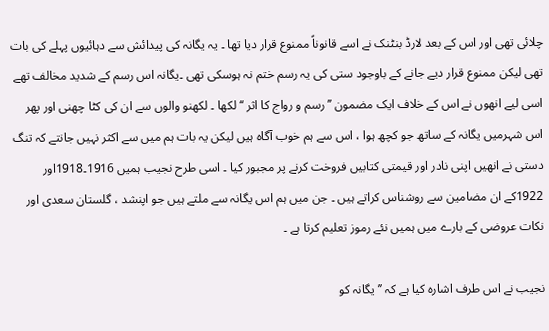چلائی تھی اور اس کے بعد لارڈ بنٹنک نے اسے قانوناً ممنوع قرار دیا تھا ۔ یہ یگانہ کی پیدائش سے دہائیوں پہلے کی بات تھی لیکن ممنوع قرار دیے جانے کے باوجود ستی کی یہ رسم ختم نہ ہوسکی تھی ۔یگانہ اس رسم کے شدید مخالف تھے اسی لیے انھوں نے اس کے خلاف ایک مضمون ’’ رسم و رواج کا اثر ‘‘ لکھا ۔ لکھنو والوں سے ان کی کٹا چھنی اور پھر اس شہرمیں یگانہ کے ساتھ جو کچھ ہوا ، اس سے ہم خوب آگاہ ہیں لیکن یہ بات ہم میں سے اکثر نہیں جانتے کہ تنگ دستی نے انھیں اپنی نادر اور قیمتی کتابیں فروخت کرنے پر مجبور کیا ۔ اسی طرح نجیب ہمیں 1916۔1918اور 1922کے ان مضامین سے روشناس کراتے ہیں ۔ جن میں ہم اس یگانہ سے ملتے ہیں جو اپنشد ، گلستان سعدی اور نکات عروضی کے بارے میں ہمیں نئے رموز تعلیم کرتا ہے ۔

نجیب نے اس طرف اشارہ کیا ہے کہ ’’ یگانہ کو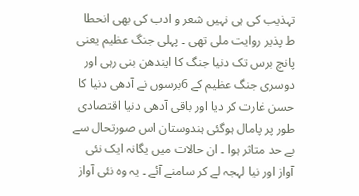تہذیب کی ہی نہیں شعر و ادب کی بھی انحطا ط پذیر روایت ملی تھی ۔ پہلی جنگ عظیم یعنی پانچ برس تک دنیا جنگ کا ایندھن بنی رہی اور دوسری جنگ عظیم کے 6برسوں نے آدھی دنیا کا حسن غارت کر دیا اور باقی آدھی دنیا اقتصادی طور پر پامال ہوگئی ہندوستان اس صورتحال سے بے حد متاثر ہوا ۔ ان حالات میں یگانہ ایک نئی آواز اور نیا لہجہ لے کر سامنے آئے ۔ یہ وہ نئی آواز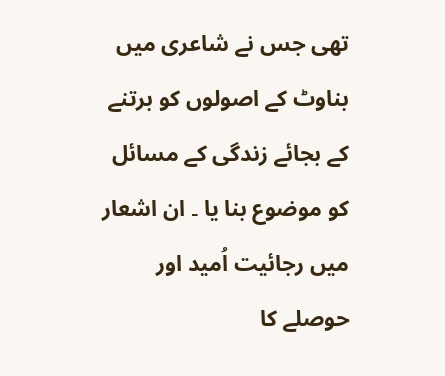تھی جس نے شاعری میں بناوٹ کے اصولوں کو برتنے کے بجائے زندگی کے مسائل کو موضوع بنا یا ۔ ان اشعار میں رجائیت اُمید اور حوصلے کا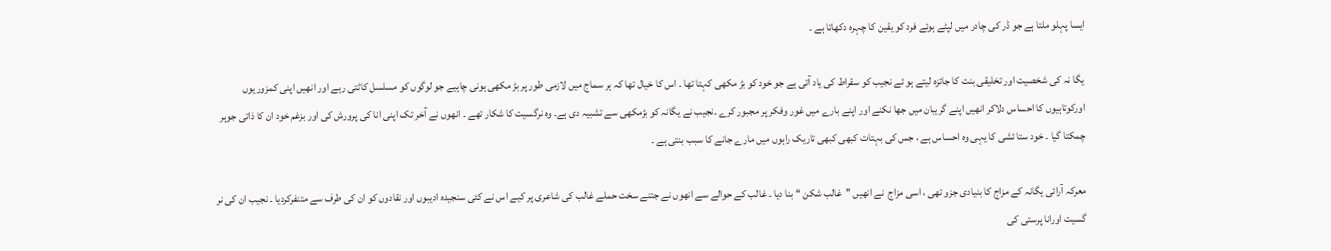ایسا پہلو ملتا ہے جو ڈر کی چادر میں لپٹے ہوئے فرد کو یقین کا چہرہ دکھاتا ہے ۔

یگا نہ کی شخصیت اور تخلیقی بنت کا جائزہ لیتے ہو ئے نجیب کو سقراط کی یاد آتی ہے جو خود کو بڑ مکھی کہتا تھا ۔ اس کا خیال تھا کہ ہر سماج میں لازمی طور پر بڑ مکھی ہونی چاہیے جو لوگوں کو مسلسل کاٹتی رہے اور انھیں اپنی کمزوریوں اورکوتاہیوں کا احساس دلاکر انھیں اپنے گریبان میں جھا نکنے اور اپنے بارے میں غور وفکر پر مجبور کرے ۔نجیب نے یگانہ کو بڑمکھی سے تشبیہ دی ہے۔ وہ نرگسیت کا شکار تھے ۔ انھوں نے آخر تک اپنی انا کی پرورش کی اور بزغم خود ان کا ذاتی جوہر چمکتا گیا ۔ خود ستا ئشی کا یہی وہ احساس ہے ، جس کی بہتات کبھی کبھی تاریک راہوں میں مارے جانے کا سبب بنتی ہے ۔

معرکہ آرائی یگانہ کے مزاج کا بنیادی جزو تھی ، اسی مزاج  نے انھیں ’’غالب شکن ‘‘ بنا دیا ۔ غالب کے حوالے سے انھوں نے جتنے سخت حملے غالب کی شاعری پر کیے اس نے کئی سنجیدہ ادیبوں اور نقادوں کو ان کی طرف سے متنفرکردیا ۔ نجیب ان کی نر گسیت اورانا پرستی کی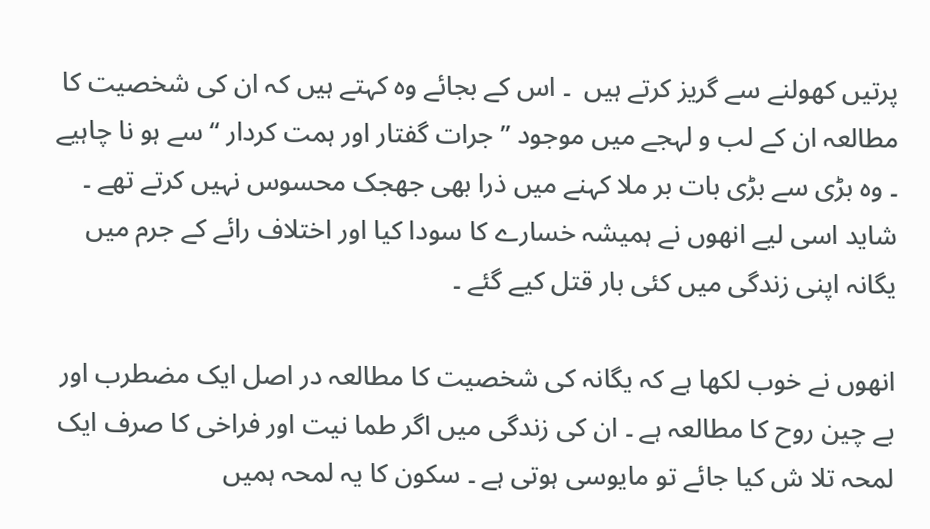پرتیں کھولنے سے گریز کرتے ہیں  ۔ اس کے بجائے وہ کہتے ہیں کہ ان کی شخصیت کا مطالعہ ان کے لب و لہجے میں موجود ’’ جرات گفتار اور ہمت کردار ‘‘ سے ہو نا چاہیے  ۔ وہ بڑی سے بڑی بات بر ملا کہنے میں ذرا بھی جھجک محسوس نہیں کرتے تھے ۔ شاید اسی لیے انھوں نے ہمیشہ خسارے کا سودا کیا اور اختلاف رائے کے جرم میں یگانہ اپنی زندگی میں کئی بار قتل کیے گئے ۔

انھوں نے خوب لکھا ہے کہ یگانہ کی شخصیت کا مطالعہ در اصل ایک مضطرب اور بے چین روح کا مطالعہ ہے ۔ ان کی زندگی میں اگر طما نیت اور فراخی کا صرف ایک لمحہ تلا ش کیا جائے تو مایوسی ہوتی ہے ۔ سکون کا یہ لمحہ ہمیں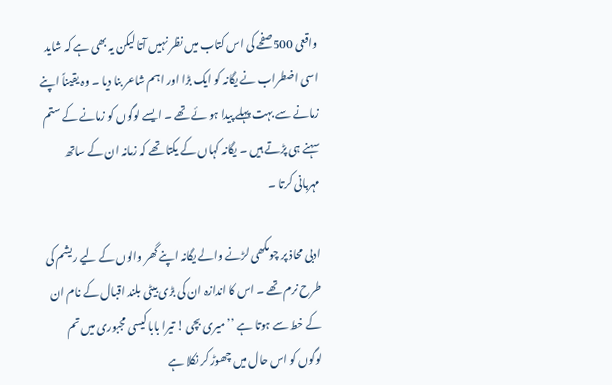واقعی 500صفحے کی اس کتاب میں نظر نہیں آتا لیکن یہ بھی ہے کہ شاید اسی اضطراب نے یگانہ کو ایک بڑا اور اہم شاعر بنا دیا ۔ وہ یقیناً اپنے زمانے سے بہت پہلے پیدا ہو ئے تھے ۔ ایسے لوگوں کو زمانے کے ستم سہنے ہی پڑتے ہیں ۔ یگانہ کہاں کے یکتا تھے کہ زمانہ ان کے ساتھ مہربانی کرتا ۔

ادبی محاذ پر چومکھی لڑنے والے یگانہ اپنے گھر والوں کے لیے ریشم کی طرح نرم تھے ۔ اس کا اندازہ ان کی بڑی بیٹی بلند اقبال کے نام ان کے خط سے ہوتا ہے ’’میری بچی ! تیرا بابا کیسی مجبوری میں تم لوگوں کو اس حال میں چھوڑ کر نکلا ہے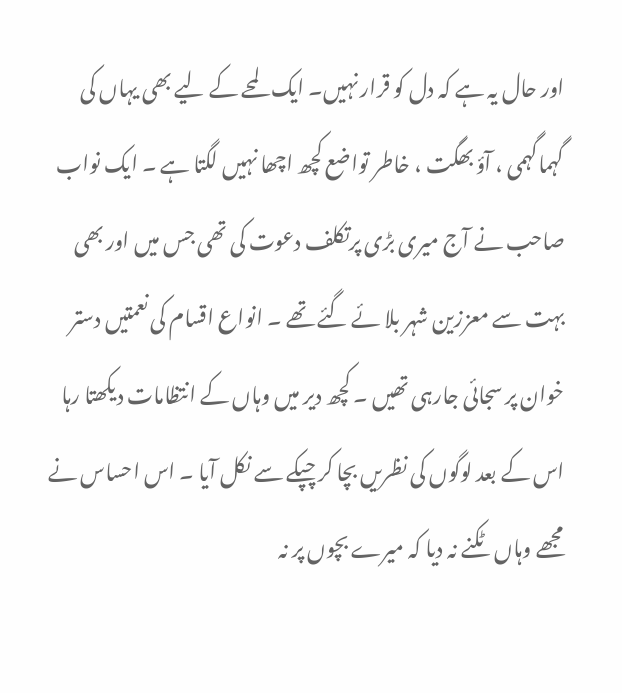اور حال یہ ہے کہ دل کو قرار نہیں۔ ایک لمحے کے لیے بھی یہاں کی گہماگہمی ، آؤ بھگت ، خاطر تواضع کچھ اچھا نہیں لگتا ہے ۔ ایک نواب صاحب نے آج میری بڑی پرتکلف دعوت کی تھی جس میں اور بھی بہت سے معززین شہر بلا ئے گئے تھے ۔ انواع اقسام کی نعمتیں دستر خوان پر سجائی جارہی تھیں ۔ کچھ دیر میں وہاں کے انتظامات دیکھتا رہا اس کے بعد لوگوں کی نظریں بچا کر چپکے سے نکل آیا ۔ اس احساس نے مجھے وہاں ٹکنے نہ دیا کہ میرے بچوں پر نہ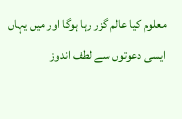معلوم کیا عالم گزر رہا ہوگا اور میں یہاں ایسی دعوتوں سے لطف اندوز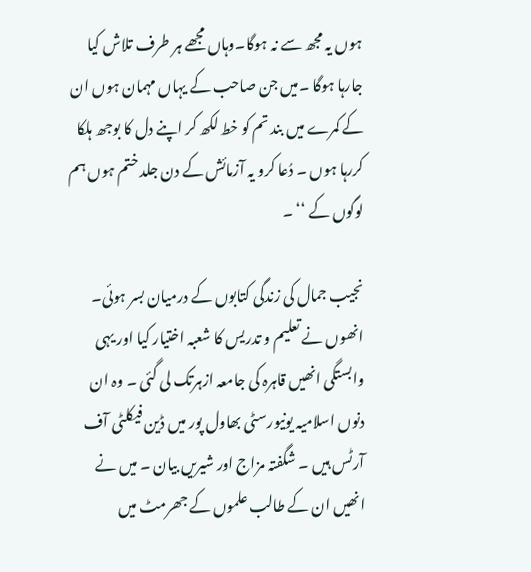ہوں یہ مجھ سے نہ ہوگا۔وہاں مجھے ہر طرف تلاش کیا جارہا ہوگا ۔میں جن صاحب کے یہاں مہمان ہوں ان کے کمرے میں بند تم کو خط لکھ کر اپنے دل کا بوجھ ہلکا کررہا ہوں ۔ دُعا کرو یہ آزمائش کے دن جلد ختم ہوں ہم لوگوں کے ‘‘ ۔

نجیب جمال کی زندگی کتابوں کے درمیان بسر ہوئی۔ انھوں نے تعلیم و تدریس کا شعبہ اختیار کیا اور یہی وابستگی انھیں قاہرہ کی جامعہ ازہرتک لی گئی ۔ وہ ان دنوں اسلامیہ یونیورسٹی بھاول پور میں ڈین فیکلٹی آف آرٹس ہیں ۔ شگفتہ مزاج اور شیریں بیان ۔ میں نے انھیں ان کے طالب علموں کے جھرمٹ میں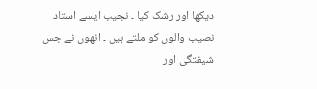دیکھا اور رشک کیا ۔ نجیب ایسے استاد نصیب والوں کو ملتے ہیں ۔ انھوں نے جس شیفتگی اور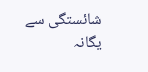شائستگی سے یگانہ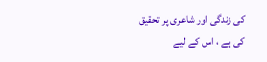کی زندگی اور شاعری پر تحقیق کی ہے ، اس کے لیے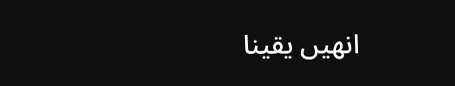انھیں یقینا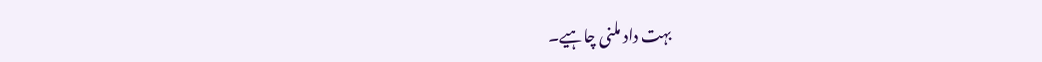بہت داد ملنی چاہیے۔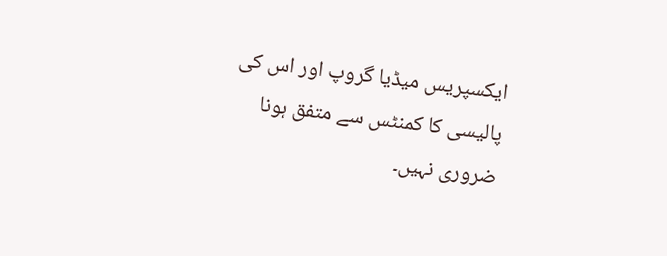ایکسپریس میڈیا گروپ اور اس کی پالیسی کا کمنٹس سے متفق ہونا ضروری نہیں۔